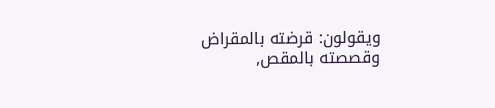ويقولون: قرضته بالمقراض وقصصته بالمقص,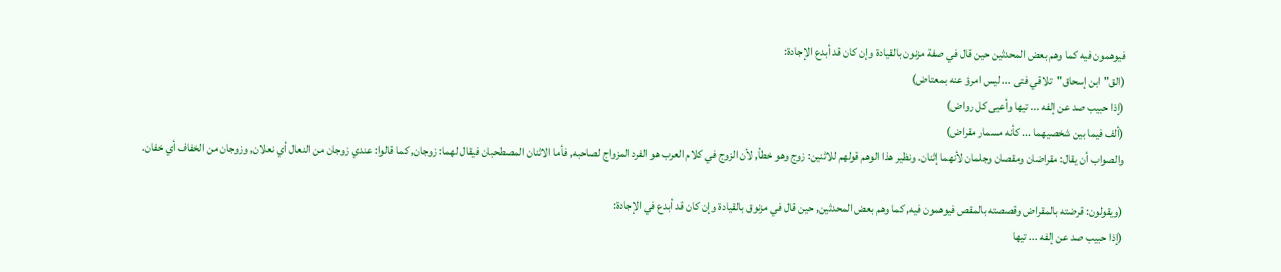فيوهمون فيه كما وهم بعض المحدثين حين قال في صفة مزنون بالقيادة وإن كان قد أبدع الإجادة:
(الق"ابن إسحاق"تلاقي فتى ... ليس امرؤ عنه بمعتاض)
(إذا حبيب صد عن إلفه ... تيها وأعيى كل رواض)
(ألف فيما بين شخصيهما ... كأنه مسمار مقراض)
والصواب أن يقال: مقراضان ومقصان وجلمان لأنهما إثنان. ونظير هذا الوهم قولهم للاثنين: زوج وهو خطأ, لأن الزوج في كلام العرب هو الفرد المزواج لصاحبه, فأما الاثنان المصطحبان فيقال لهما: زوجان, كما قالوا: عندي زوجان من النعال أي نعلان, وزوجان من الخفاف أي خفان.

(ويقولون: قرضته بالمقراض وقصصته بالمقص فيوهمون فيه, كما وهم بعض المحدثين, حين قال في مزنوق بالقيادة وإن كان قد أبدع في الإجادة:
(إذا حبيب صد عن إلفه ... تيها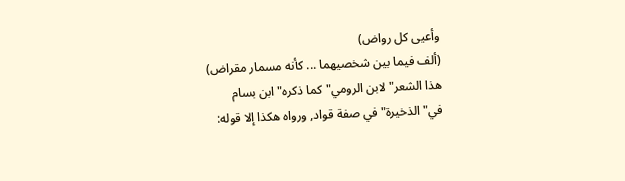وأعيى كل رواض)
(ألف فيما بين شخصيهما ... كأنه مسمار مقراض)
هذا الشعر"لابن الرومي"كما ذكره"ابن بسام في"الذخيرة"في صفة قواد, ورواه هكذا إلا قوله: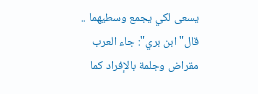يسعى لكي يجمع وسطيهما .. قال"ابن بري": جاء العرب مقراض وجلمة بالإفراد كما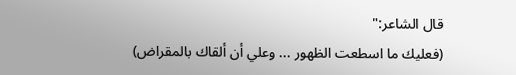قال الشاعر:"
(فعليك ما اسطعت الظهور ... وعلي أن ألقاك بالمقراض)